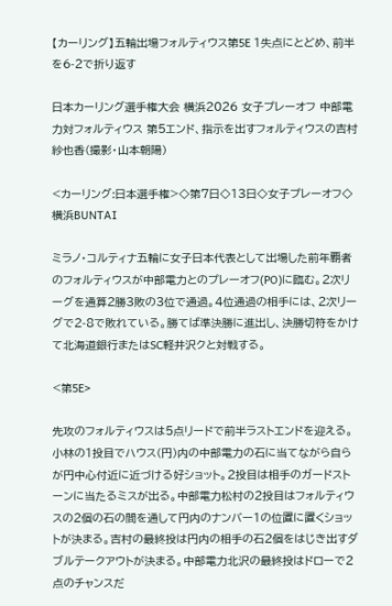【カーリング】五輪出場フォルティウス第5E 1失点にとどめ、前半を6-2で折り返す

日本カーリング選手権大会 横浜2026 女子プレーオフ 中部電力対フォルティウス 第5エンド、指示を出すフォルティウスの吉村紗也香(撮影・山本朝陽)

<カーリング:日本選手権>◇第7日◇13日◇女子プレーオフ◇横浜BUNTAI

ミラノ・コルティナ五輪に女子日本代表として出場した前年覇者のフォルティウスが中部電力とのプレーオフ(PO)に臨む。2次リーグを通算2勝3敗の3位で通過。4位通過の相手には、2次リーグで2-8で敗れている。勝てば準決勝に進出し、決勝切符をかけて北海道銀行またはSC軽井沢クと対戦する。

<第5E>

先攻のフォルティウスは5点リードで前半ラストエンドを迎える。小林の1投目でハウス(円)内の中部電力の石に当てながら自らが円中心付近に近づける好ショット。2投目は相手のガードストーンに当たるミスが出る。中部電力松村の2投目はフォルティウスの2個の石の間を通して円内のナンバー1の位置に置くショットが決まる。吉村の最終投は円内の相手の石2個をはじき出すダブルテークアウトが決まる。中部電力北沢の最終投はドローで2点のチャンスだ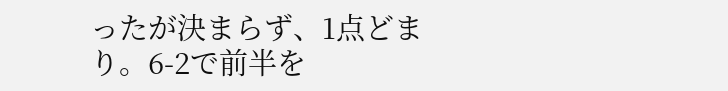ったが決まらず、1点どまり。6-2で前半を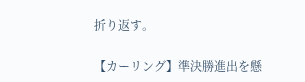折り返す。

【カーリング】準決勝進出を懸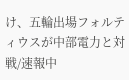け、五輪出場フォルティウスが中部電力と対戦/速報中